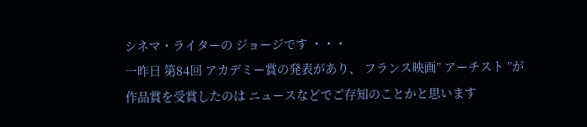シネマ・ライターの ジョージです ・・・
一昨日 第84回 アカデミー賞の発表があり、 フランス映画” アーチスト ”が
作品賞を受賞したのは ニュースなどでご存知のことかと思います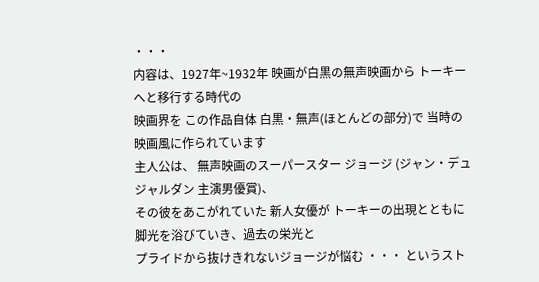・・・
内容は、1927年~1932年 映画が白黒の無声映画から トーキーへと移行する時代の
映画界を この作品自体 白黒・無声(ほとんどの部分)で 当時の映画風に作られています
主人公は、 無声映画のスーパースター ジョージ (ジャン・デュジャルダン 主演男優賞)、
その彼をあこがれていた 新人女優が トーキーの出現とともに脚光を浴びていき、過去の栄光と
プライドから抜けきれないジョージが悩む ・・・ というスト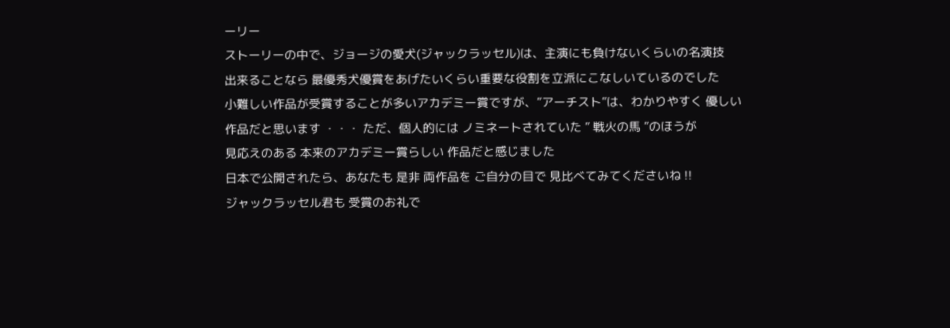ーリー
ストーリーの中で、ジョージの愛犬(ジャックラッセル)は、主演にも負けないくらいの名演技
出来ることなら 最優秀犬優賞をあげたいくらい重要な役割を立派にこなしいているのでした
小難しい作品が受賞することが多いアカデミー賞ですが、”アーチスト”は、わかりやすく 優しい
作品だと思います ・・・ ただ、個人的には ノミネートされていた ” 戦火の馬 ”のほうが
見応えのある 本来のアカデミー賞らしい 作品だと感じました
日本で公開されたら、あなたも 是非 両作品を ご自分の目で 見比べてみてくださいね !!
ジャックラッセル君も 受賞のお礼で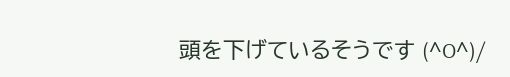頭を下げているそうです (^O^)/